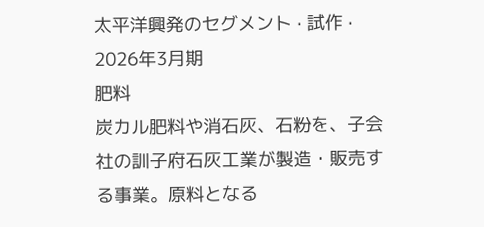太平洋興発のセグメント · 試作 · 2026年3月期
肥料
炭カル肥料や消石灰、石粉を、子会社の訓子府石灰工業が製造・販売する事業。原料となる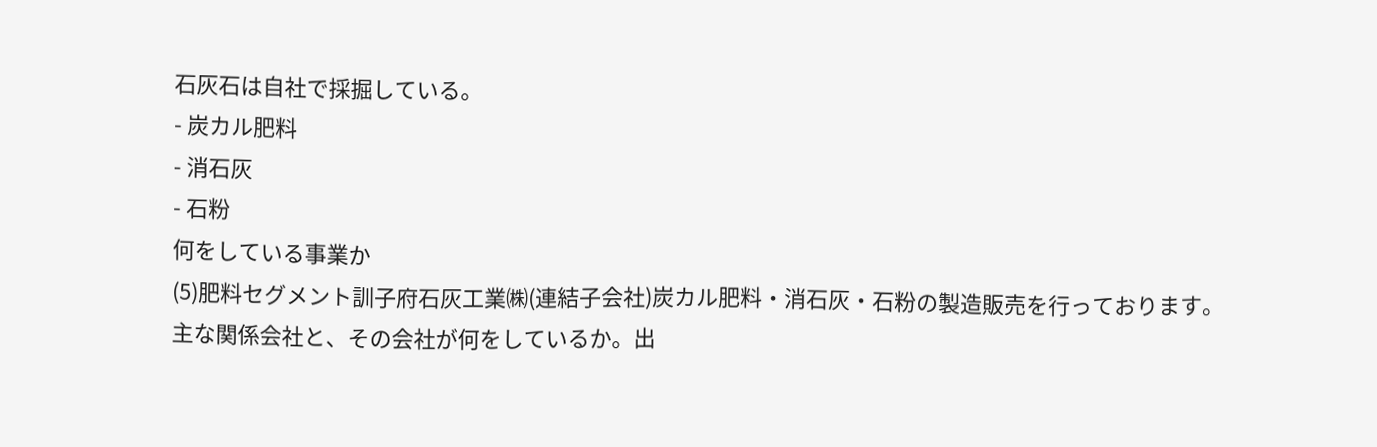石灰石は自社で採掘している。
- 炭カル肥料
- 消石灰
- 石粉
何をしている事業か
(5)肥料セグメント訓子府石灰工業㈱(連結子会社)炭カル肥料・消石灰・石粉の製造販売を行っております。
主な関係会社と、その会社が何をしているか。出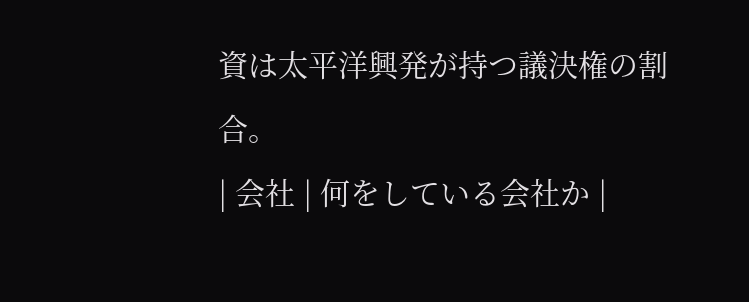資は太平洋興発が持つ議決権の割合。
| 会社 | 何をしている会社か |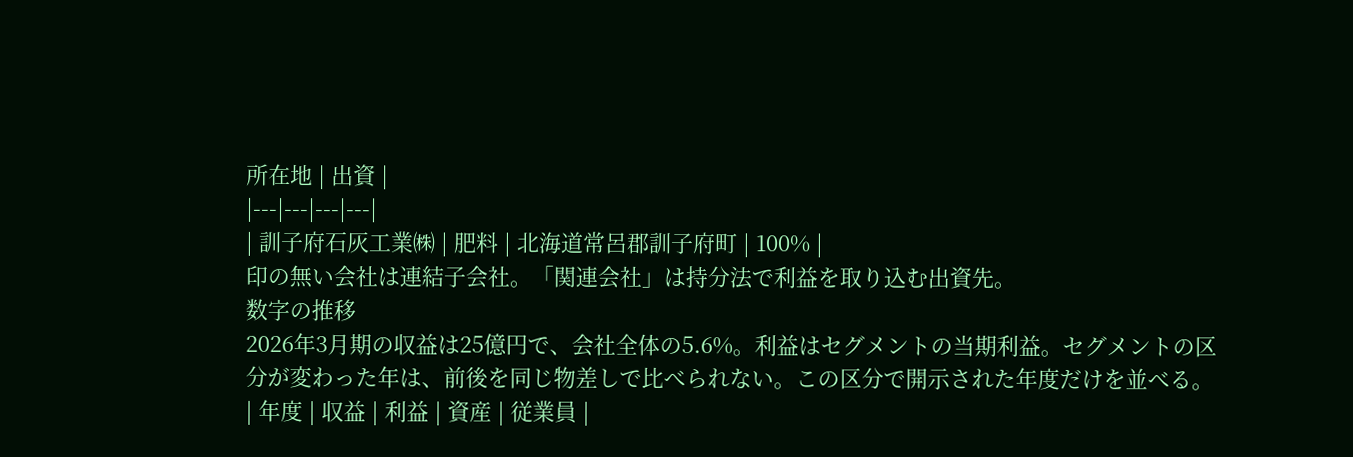所在地 | 出資 |
|---|---|---|---|
| 訓子府石灰工業㈱ | 肥料 | 北海道常呂郡訓子府町 | 100% |
印の無い会社は連結子会社。「関連会社」は持分法で利益を取り込む出資先。
数字の推移
2026年3月期の収益は25億円で、会社全体の5.6%。利益はセグメントの当期利益。セグメントの区分が変わった年は、前後を同じ物差しで比べられない。この区分で開示された年度だけを並べる。
| 年度 | 収益 | 利益 | 資産 | 従業員 |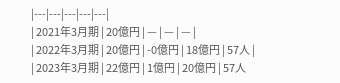|---|---|---|---|---|
| 2021年3月期 | 20億円 | — | — | — |
| 2022年3月期 | 20億円 | -0億円 | 18億円 | 57人 |
| 2023年3月期 | 22億円 | 1億円 | 20億円 | 57人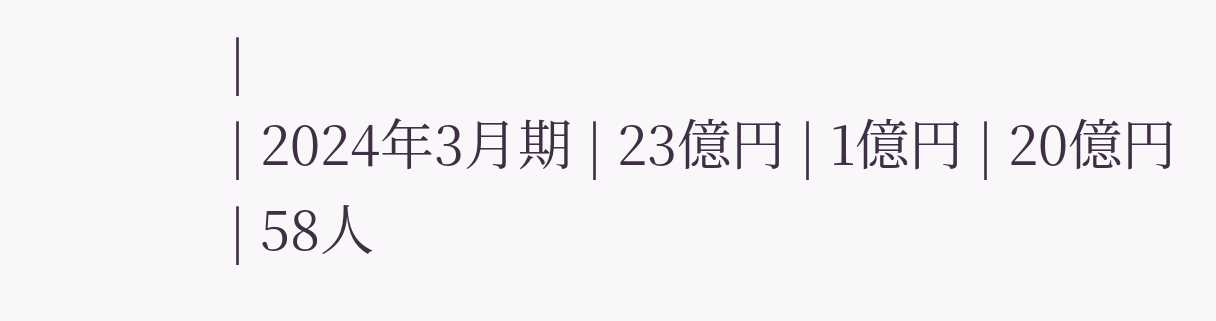|
| 2024年3月期 | 23億円 | 1億円 | 20億円 | 58人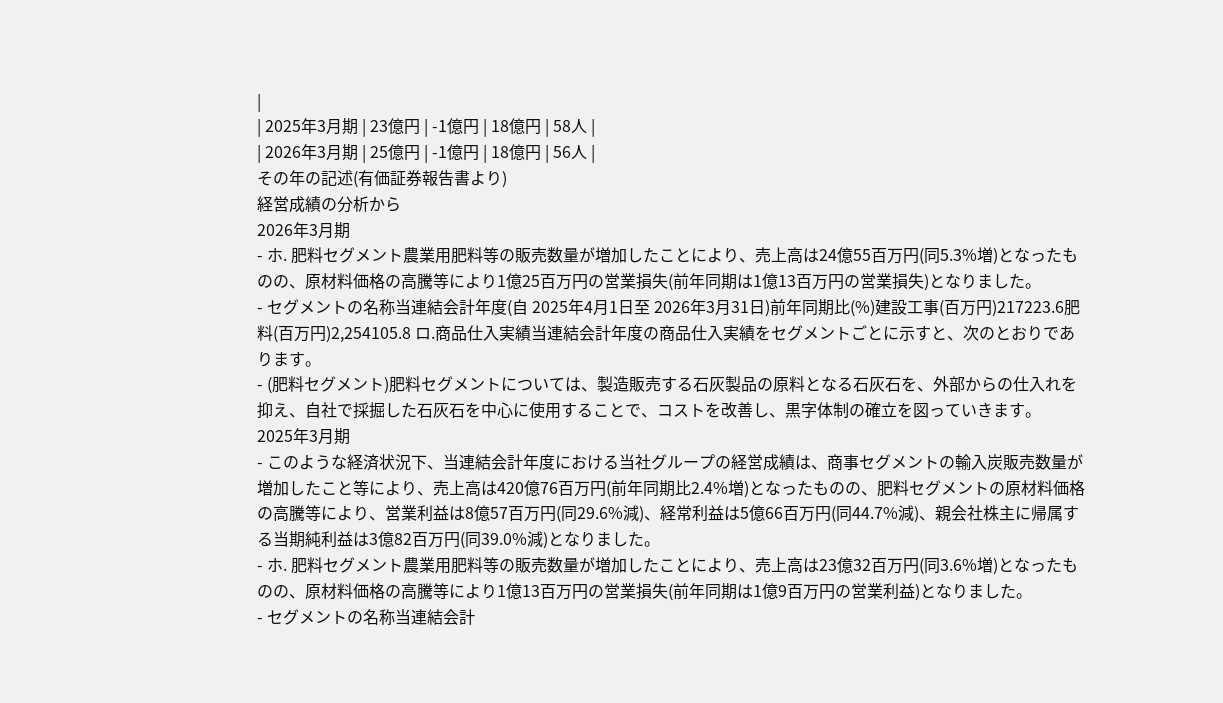|
| 2025年3月期 | 23億円 | -1億円 | 18億円 | 58人 |
| 2026年3月期 | 25億円 | -1億円 | 18億円 | 56人 |
その年の記述(有価証券報告書より)
経営成績の分析から
2026年3月期
- ホ. 肥料セグメント農業用肥料等の販売数量が増加したことにより、売上高は24億55百万円(同5.3%増)となったものの、原材料価格の高騰等により1億25百万円の営業損失(前年同期は1億13百万円の営業損失)となりました。
- セグメントの名称当連結会計年度(自 2025年4月1日至 2026年3月31日)前年同期比(%)建設工事(百万円)217223.6肥料(百万円)2,254105.8 ロ.商品仕入実績当連結会計年度の商品仕入実績をセグメントごとに示すと、次のとおりであります。
- (肥料セグメント)肥料セグメントについては、製造販売する石灰製品の原料となる石灰石を、外部からの仕入れを抑え、自社で採掘した石灰石を中心に使用することで、コストを改善し、黒字体制の確立を図っていきます。
2025年3月期
- このような経済状況下、当連結会計年度における当社グループの経営成績は、商事セグメントの輸入炭販売数量が増加したこと等により、売上高は420億76百万円(前年同期比2.4%増)となったものの、肥料セグメントの原材料価格の高騰等により、営業利益は8億57百万円(同29.6%減)、経常利益は5億66百万円(同44.7%減)、親会社株主に帰属する当期純利益は3億82百万円(同39.0%減)となりました。
- ホ. 肥料セグメント農業用肥料等の販売数量が増加したことにより、売上高は23億32百万円(同3.6%増)となったものの、原材料価格の高騰等により1億13百万円の営業損失(前年同期は1億9百万円の営業利益)となりました。
- セグメントの名称当連結会計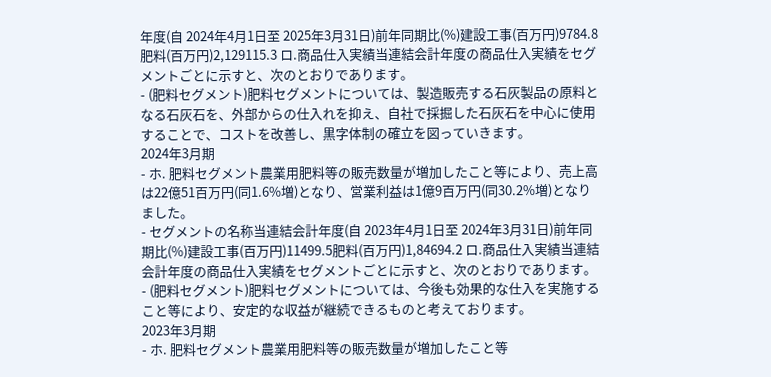年度(自 2024年4月1日至 2025年3月31日)前年同期比(%)建設工事(百万円)9784.8肥料(百万円)2,129115.3 ロ.商品仕入実績当連結会計年度の商品仕入実績をセグメントごとに示すと、次のとおりであります。
- (肥料セグメント)肥料セグメントについては、製造販売する石灰製品の原料となる石灰石を、外部からの仕入れを抑え、自社で採掘した石灰石を中心に使用することで、コストを改善し、黒字体制の確立を図っていきます。
2024年3月期
- ホ. 肥料セグメント農業用肥料等の販売数量が増加したこと等により、売上高は22億51百万円(同1.6%増)となり、営業利益は1億9百万円(同30.2%増)となりました。
- セグメントの名称当連結会計年度(自 2023年4月1日至 2024年3月31日)前年同期比(%)建設工事(百万円)11499.5肥料(百万円)1,84694.2 ロ.商品仕入実績当連結会計年度の商品仕入実績をセグメントごとに示すと、次のとおりであります。
- (肥料セグメント)肥料セグメントについては、今後も効果的な仕入を実施すること等により、安定的な収益が継続できるものと考えております。
2023年3月期
- ホ. 肥料セグメント農業用肥料等の販売数量が増加したこと等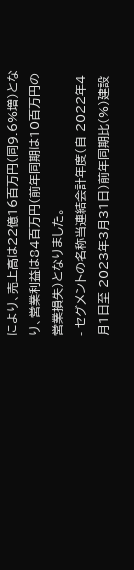により、売上高は22億16百万円(同9.6%増)となり、営業利益は84百万円(前年同期は10百万円の営業損失)となりました。
- セグメントの名称当連結会計年度(自 2022年4月1日至 2023年3月31日)前年同期比(%)建設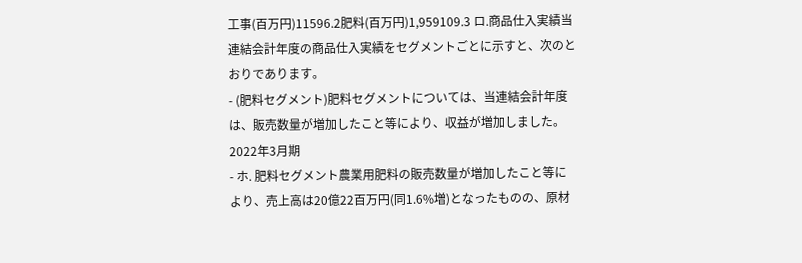工事(百万円)11596.2肥料(百万円)1,959109.3 ロ.商品仕入実績当連結会計年度の商品仕入実績をセグメントごとに示すと、次のとおりであります。
- (肥料セグメント)肥料セグメントについては、当連結会計年度は、販売数量が増加したこと等により、収益が増加しました。
2022年3月期
- ホ. 肥料セグメント農業用肥料の販売数量が増加したこと等により、売上高は20億22百万円(同1.6%増)となったものの、原材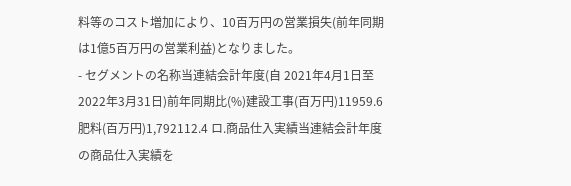料等のコスト増加により、10百万円の営業損失(前年同期は1億5百万円の営業利益)となりました。
- セグメントの名称当連結会計年度(自 2021年4月1日至 2022年3月31日)前年同期比(%)建設工事(百万円)11959.6肥料(百万円)1,792112.4 ロ.商品仕入実績当連結会計年度の商品仕入実績を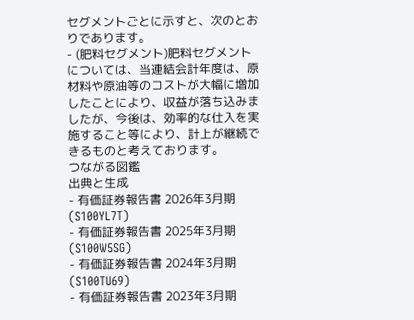セグメントごとに示すと、次のとおりであります。
- (肥料セグメント)肥料セグメントについては、当連結会計年度は、原材料や原油等のコストが大幅に増加したことにより、収益が落ち込みましたが、今後は、効率的な仕入を実施すること等により、計上が継続できるものと考えております。
つながる図鑑
出典と生成
- 有価証券報告書 2026年3月期(S100YL7T)
- 有価証券報告書 2025年3月期(S100W5SG)
- 有価証券報告書 2024年3月期(S100TU69)
- 有価証券報告書 2023年3月期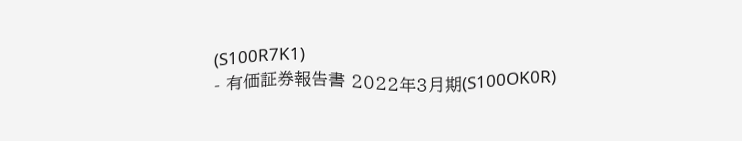(S100R7K1)
- 有価証券報告書 2022年3月期(S100OK0R)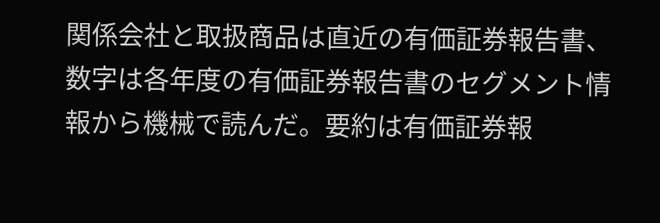関係会社と取扱商品は直近の有価証券報告書、数字は各年度の有価証券報告書のセグメント情報から機械で読んだ。要約は有価証券報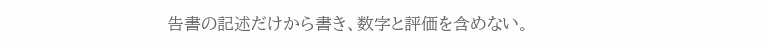告書の記述だけから書き、数字と評価を含めない。